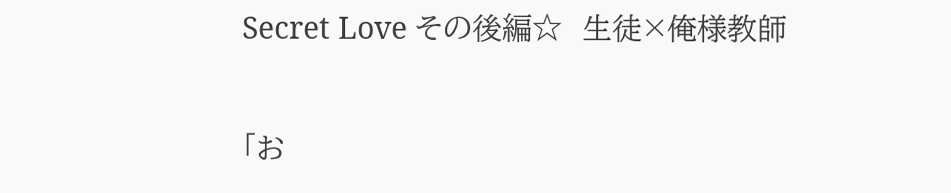Secret Love その後編☆  生徒×俺様教師

「お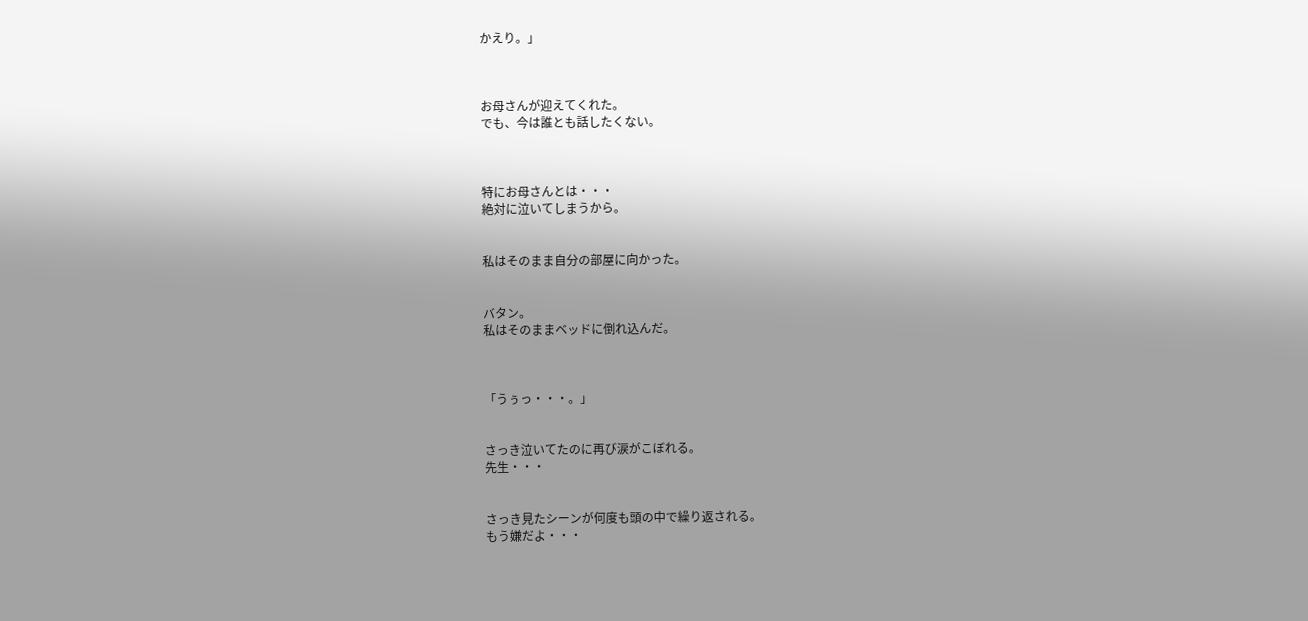かえり。」



お母さんが迎えてくれた。
でも、今は誰とも話したくない。



特にお母さんとは・・・
絶対に泣いてしまうから。


私はそのまま自分の部屋に向かった。


バタン。
私はそのままベッドに倒れ込んだ。



「うぅっ・・・。」


さっき泣いてたのに再び涙がこぼれる。
先生・・・


さっき見たシーンが何度も頭の中で繰り返される。
もう嫌だよ・・・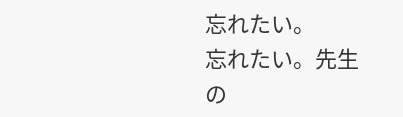忘れたい。
忘れたい。先生の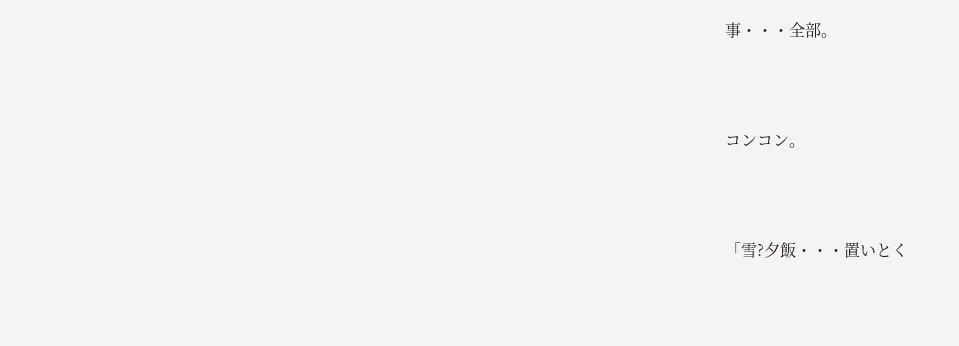事・・・全部。



コンコン。



「雪?夕飯・・・置いとく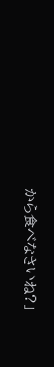から食べなさいね?」